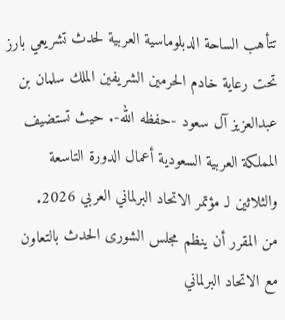تتأهب الساحة الدبلوماسية العربية لحدث تشريعي بارز تحت رعاية خادم الحرمين الشريفين الملك سلمان بن عبدالعزيز آل سعود -حفظه الله-. حيث تستضيف المملكة العربية السعودية أعمال الدورة التاسعة والثلاثين لـ مؤتمر الاتحاد البرلماني العربي 2026.
من المقرر أن ينظم مجلس الشورى الحدث بالتعاون مع الاتحاد البرلماني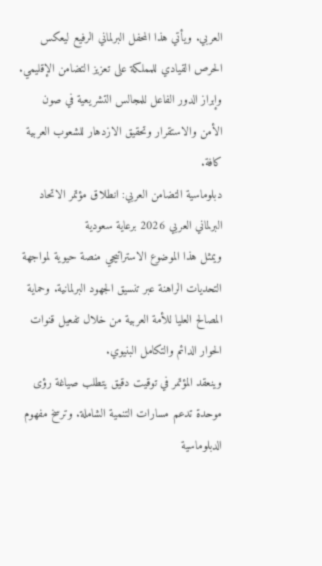العربي. ويأتي هذا المحفل البرلماني الرفيع ليعكس الحرص القيادي للمملكة على تعزيز التضامن الإقليمي. وإبراز الدور الفاعل للمجالس التشريعية في صون الأمن والاستقرار وتحقيق الازدهار للشعوب العربية كافة.
دبلوماسية التضامن العربي: انطلاق مؤتمر الاتحاد البرلماني العربي 2026 برعاية سعودية
ويمثل هذا الموضوع الاستراتيجي منصة حيوية لمواجهة التحديات الراهنة عبر تنسيق الجهود البرلمانية. وحماية المصالح العليا للأمة العربية من خلال تفعيل قنوات الحوار الدائم والتكامل البنيوي.
وينعقد المؤتمر في توقيت دقيق يتطلب صياغة رؤى موحدة تدعم مسارات التنمية الشاملة. وترسخ مفهوم الدبلوماسية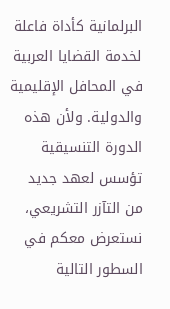البرلمانية كأداة فاعلة لخدمة القضايا العربية في المحافل الإقليمية والدولية. ولأن هذه الدورة التنسيقية تؤسس لعهد جديد من التآزر التشريعي، نستعرض معكم في السطور التالية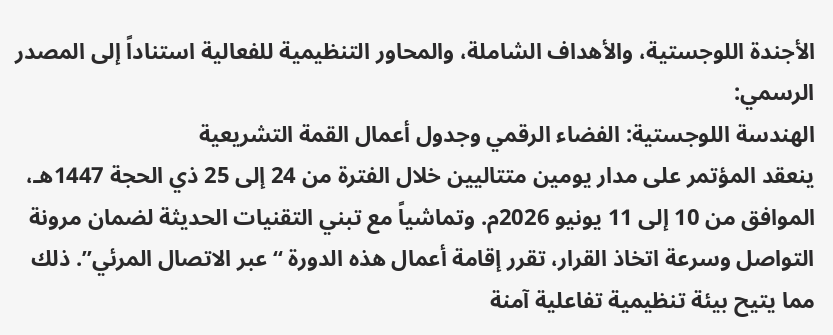الأجندة اللوجستية، والأهداف الشاملة، والمحاور التنظيمية للفعالية استناداً إلى المصدر الرسمي:
الهندسة اللوجستية: الفضاء الرقمي وجدول أعمال القمة التشريعية
ينعقد المؤتمر على مدار يومين متتاليين خلال الفترة من 24 إلى 25 ذي الحجة 1447هـ، الموافق من 10 إلى 11 يونيو 2026م. وتماشياً مع تبني التقنيات الحديثة لضمان مرونة التواصل وسرعة اتخاذ القرار، تقرر إقامة أعمال هذه الدورة “عبر الاتصال المرئي”. ذلك مما يتيح بيئة تنظيمية تفاعلية آمنة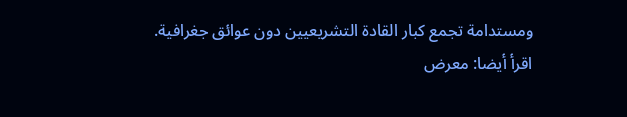ومستدامة تجمع كبار القادة التشريعيين دون عوائق جغرافية.
اقرأ أيضا: معرض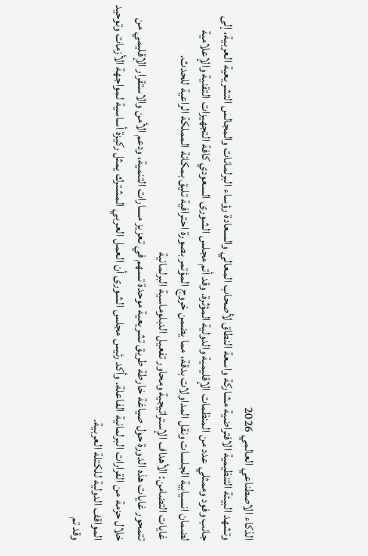الذكاء الاصطناعي العالمي 2026
وتشهد البيئة التنظيمية الافتراضية مشاركة واسعة النطاق لأصحاب المعالي والسعادة رؤساء البرلمانات والمجالس التشريعية العربية، إلى جانب وفود وممثلي عدد من المنظمات الإقليمية والدولية المؤثرة. وقد أتم مجلس الشورى السعودي كافة التجهيزات التقنية والإعلامية لضمان انسيابية الجلسات ونقل المداولات بدقة، مما يضمن خروج المؤتمر بصورة احترافية تليق بمكانة المملكة الراعية للحدث.
غايات التضامن: الأهداف الإستراتيجية ومحاور تفعيل الدبلوماسية البرلمانية
تتمحور غايات هذه الدورة حول صياغة خارطة طريق تشريعية موحدة تسهم في تعزيز مسارات التنمية، ودعم الأمن والاستقرار الإقليمي من خلال حزمة من القرارات البرلمانية الفاعلة. وأكد رئيس مجلس الشورى أن العمل العربي المشترك يمثل ركيزة أساسية لمواجهة الأزمات وتوحيد المواقف الدولية للكتلة العربية.
وقد تم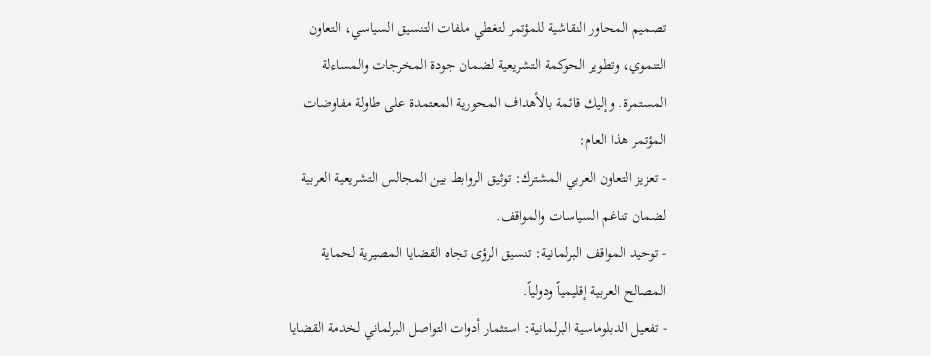تصميم المحاور النقاشية للمؤتمر لتغطي ملفات التنسيق السياسي، التعاون التنموي، وتطوير الحوكمة التشريعية لضمان جودة المخرجات والمساءلة المستمرة. وإليك قائمة بالأهداف المحورية المعتمدة على طاولة مفاوضات المؤتمر هذا العام:
- تعزيز التعاون العربي المشترك: توثيق الروابط بين المجالس التشريعية العربية لضمان تناغم السياسات والمواقف.
- توحيد المواقف البرلمانية: تنسيق الرؤى تجاه القضايا المصيرية لحماية المصالح العربية إقليمياً ودولياً.
- تفعيل الدبلوماسية البرلمانية: استثمار أدوات التواصل البرلماني لخدمة القضايا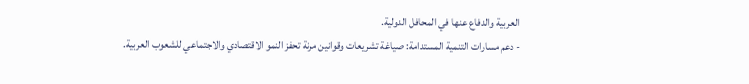العربية والدفاع عنها في المحافل الدولية.
- دعم مسارات التنمية المستدامة: صياغة تشريعات وقوانين مرنة تحفز النمو الاقتصادي والاجتماعي للشعوب العربية.